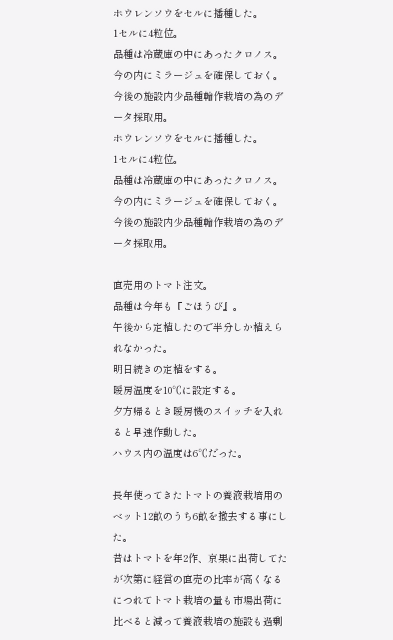ホウレンソウをセルに播種した。
1セルに4粒位。
品種は冷蔵庫の中にあったクロノス。
今の内にミラージュを確保しておく。
今後の施設内少品種輪作栽培の為のデータ採取用。
ホウレンソウをセルに播種した。
1セルに4粒位。
品種は冷蔵庫の中にあったクロノス。
今の内にミラージュを確保しておく。
今後の施設内少品種輪作栽培の為のデータ採取用。

直売用のトマト注文。
品種は今年も『ごほうび』。
午後から定植したので半分しか植えられなかった。
明日続きの定植をする。
暖房温度を10℃に設定する。
夕方帰るとき暖房機のスイッチを入れると早速作動した。
ハウス内の温度は6℃だった。

長年使ってきたトマトの養液栽培用のベット12畝のうち6畝を撤去する事にした。
昔はトマトを年2作、京果に出荷してたが次第に経営の直売の比率が高くなるにつれてトマト栽培の量も市場出荷に比べると減って養液栽培の施設も過剰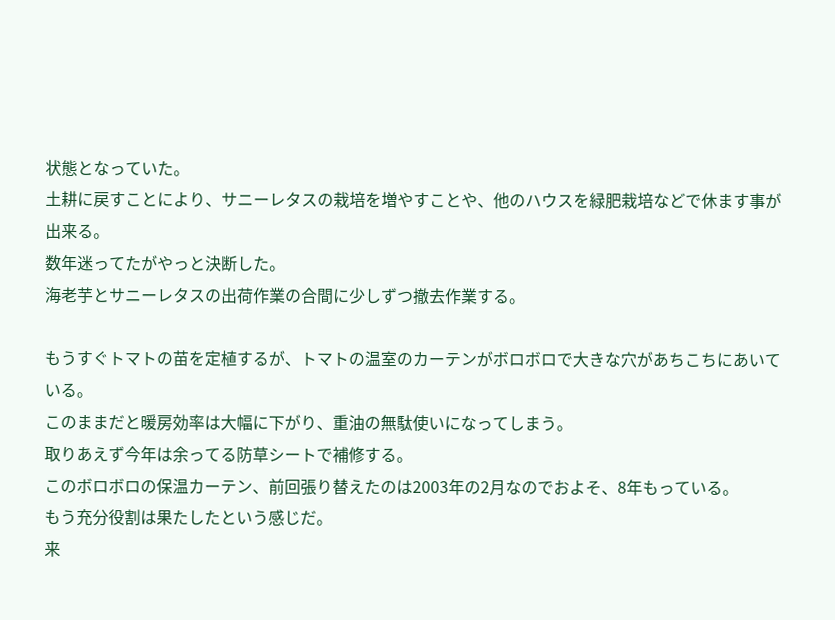状態となっていた。
土耕に戻すことにより、サニーレタスの栽培を増やすことや、他のハウスを緑肥栽培などで休ます事が出来る。
数年迷ってたがやっと決断した。
海老芋とサニーレタスの出荷作業の合間に少しずつ撤去作業する。

もうすぐトマトの苗を定植するが、トマトの温室のカーテンがボロボロで大きな穴があちこちにあいている。
このままだと暖房効率は大幅に下がり、重油の無駄使いになってしまう。
取りあえず今年は余ってる防草シートで補修する。
このボロボロの保温カーテン、前回張り替えたのは2003年の2月なのでおよそ、8年もっている。
もう充分役割は果たしたという感じだ。
来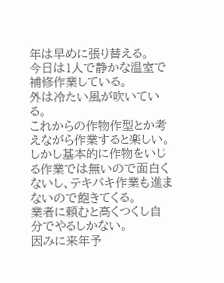年は早めに張り替える。
今日は1人で静かな温室で補修作業している。
外は冷たい風が吹いている。
これからの作物作型とか考えながら作業すると楽しい。
しかし基本的に作物をいじる作業では無いので面白くないし、テキパキ作業も進まないので飽きてくる。
業者に頼むと高くつくし自分でやるしかない。
因みに来年予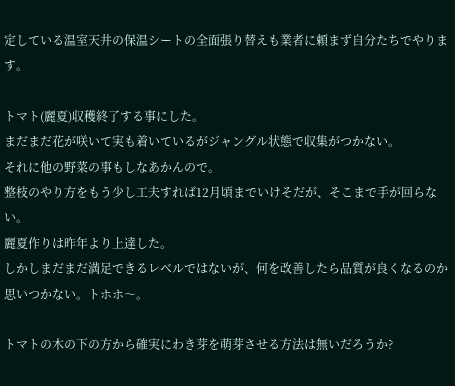定している温室天井の保温シートの全面張り替えも業者に頼まず自分たちでやります。

トマト(麗夏)収穫終了する事にした。
まだまだ花が咲いて実も着いているがジャングル状態で収集がつかない。
それに他の野菜の事もしなあかんので。
整枝のやり方をもう少し工夫すれば12月頃までいけそだが、そこまで手が回らない。
麗夏作りは昨年より上達した。
しかしまだまだ満足できるレベルではないが、何を改善したら品質が良くなるのか思いつかない。トホホ〜。

トマトの木の下の方から確実にわき芽を萌芽させる方法は無いだろうか?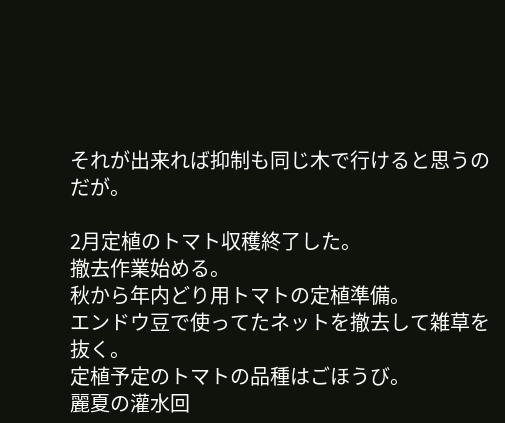それが出来れば抑制も同じ木で行けると思うのだが。

2月定植のトマト収穫終了した。
撤去作業始める。
秋から年内どり用トマトの定植準備。
エンドウ豆で使ってたネットを撤去して雑草を抜く。
定植予定のトマトの品種はごほうび。
麗夏の灌水回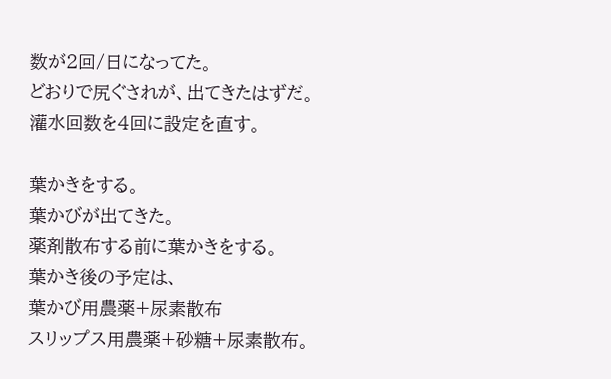数が2回/日になってた。
どおりで尻ぐされが、出てきたはずだ。
灌水回数を4回に設定を直す。

葉かきをする。
葉かびが出てきた。
薬剤散布する前に葉かきをする。
葉かき後の予定は、
葉かび用農薬+尿素散布
スリップス用農薬+砂糖+尿素散布。